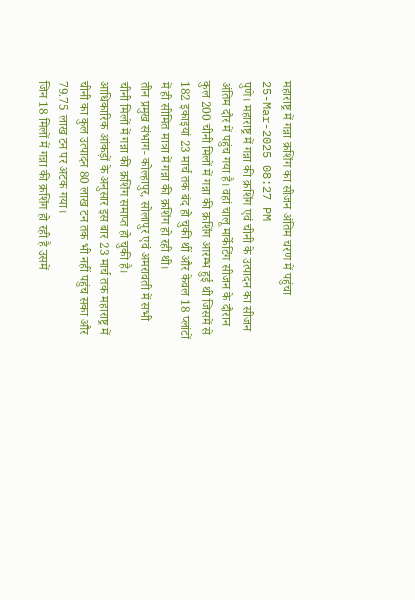महाराष्ट्र में गन्ना क्रशिंग का सीजन अंतिम चरण में पहुंचा
25-Mar-2025 08:27 PM
पुणे। महाराष्ट्र में गन्ना की क्रशिंग एवं चीनी के उत्पादन का सीजन अंतिम दौर में पहुंच गया है। वहां चालू मार्केटिंग सीजन के दौरान कुल 200 चीनी मिलों में गन्ना की क्रशिंग आरम्भ हुई थी जिसमें से 182 इकाइयां 23 मार्च तक बंद हो चुकी थीं और केवल 18 प्लांटों में ही सीमित मात्रा में गन्ना की क्रशिंग हो रही थी।
तीन प्रमुख संभाग- कोल्हापुर, सोलापुर एवं अमरावती में सभी चीनी मिलों में गन्ना की क्रशिंग समाप्त हो चुकी है।
आधिकारिक आंकड़ों के अनुसार इस बार 23 मार्च तक महाराष्ट्र में चीनी का कुल उत्पादन 80 लाख टन तक भी नहीं पहुंच सका और 79.75 लाख टन पर अटक गया।
जिन 18 मिलों में गन्ना की क्रशिंग हो रही है उसमें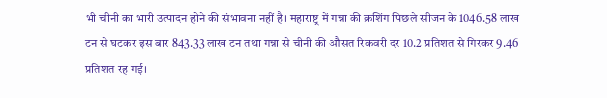भी चीनी का भारी उत्पादन होने की संभावना नहीं है। महाराष्ट्र में गन्ना की क्रशिंग पिछले सीजन के 1046.58 लाख टन से घटकर इस बार 843.33 लाख टन तथा गन्ना से चीनी की औसत रिकवरी दर 10.2 प्रतिशत से गिरकर 9.46 प्रतिशत रह गई।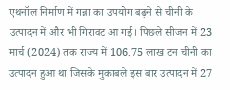एथनॉल निर्माण में गन्ना का उपयोग बढ़ने से चीनी के उत्पादन में और भी गिरावट आ गई। पिछले सीजन में 23 मार्च (2024) तक राज्य में 106.75 लाख टन चीनी का उत्पादन हुआ था जिसके मुकाबले इस बार उत्पादन में 27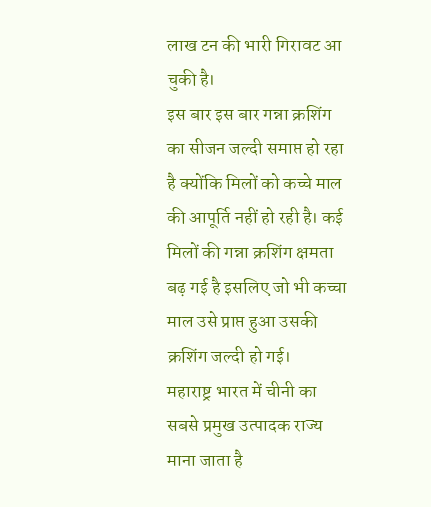लाख टन की भारी गिरावट आ चुकी है।
इस बार इस बार गन्ना क्रशिंग का सीजन जल्दी समाप्त हो रहा है क्योंकि मिलों को कच्चे माल की आपूर्ति नहीं हो रही है। कई मिलों की गन्ना क्रशिंग क्षमता बढ़ गई है इसलिए जो भी कच्चा माल उसे प्राप्त हुआ उसकी क्रशिंग जल्दी हो गई।
महाराष्ट्र भारत में चीनी का सबसे प्रमुख उत्पादक राज्य माना जाता है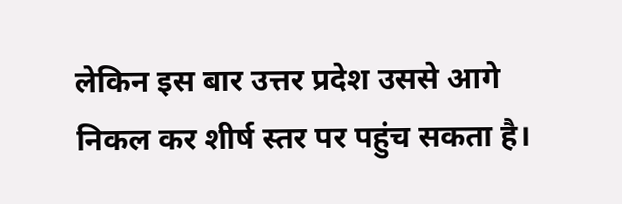लेकिन इस बार उत्तर प्रदेश उससे आगे निकल कर शीर्ष स्तर पर पहुंच सकता है।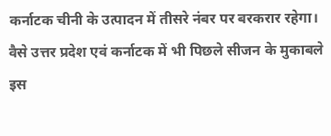कर्नाटक चीनी के उत्पादन में तीसरे नंबर पर बरकरार रहेगा। वैसे उत्तर प्रदेश एवं कर्नाटक में भी पिछले सीजन के मुकाबले इस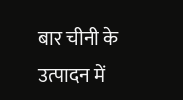बार चीनी के उत्पादन में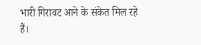भारी गिरावट आने के संकेत मिल रहे हैं।